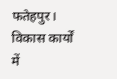फतेहपुर। विकास कार्यों में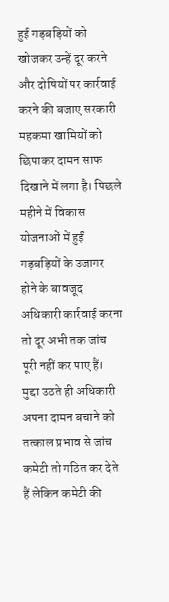हुई गड़बड़ियों को खोजकर उन्हें दूर करने और दोषियों पर कार्रवाई करने की बजाए सरकारी महकमा खामियों को छिपाकर दामन साफ दिखाने में लगा है। पिछले महीने में विकास योजनाओं में हुईं गड़बड़ियों के उजागर होने के बावजूद अधिकारी कार्रवाई करना तो दूर अभी तक जांच पूरी नहीं कर पाए हैं।
मुद्दा उठते ही अधिकारी अपना दामन बचाने को तत्काल प्रभाव से जांच कमेटी तो गठित कर देते हैं लेकिन कमेटी की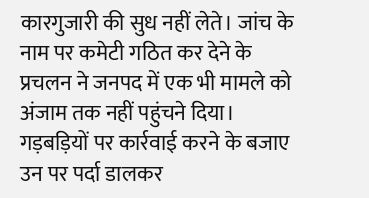कारगुजारी की सुध नहीं लेते। जांच के नाम पर कमेटी गठित कर देने के प्रचलन ने जनपद में एक भी मामले को अंजाम तक नहीं पहुंचने दिया। गड़बड़ियों पर कार्रवाई करने के बजाए उन पर पर्दा डालकर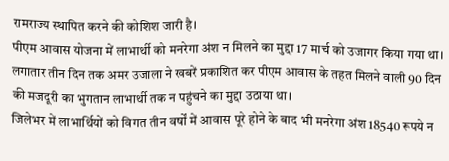रामराज्य स्थापित करने की कोशिश जारी है।
पीएम आवास योजना में लाभार्थी को मनरेगा अंश न मिलने का मुद्दा 17 मार्च को उजागर किया गया था। लगातार तीन दिन तक अमर उजाला ने खबरें प्रकाशित कर पीएम आवास के तहत मिलने वाली 90 दिन की मजदूरी का भुगतान लाभार्थी तक न पहुंचने का मुद्दा उठाया था।
जिलेभर में लाभार्थियों को विगत तीन वर्षों में आवास पूरे होने के बाद भी मनरेगा अंश 18540 रूपये न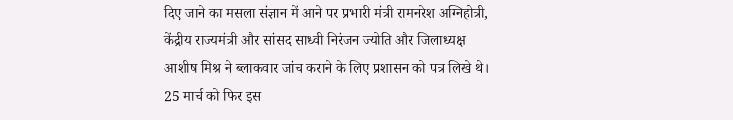दिए जाने का मसला संज्ञान में आने पर प्रभारी मंत्री रामनरेश अग्निहोत्री, केंद्रीय राज्यमंत्री और सांसद साध्वी निरंजन ज्योति और जिलाध्यक्ष आशीष मिश्र ने ब्लाकवार जांच कराने के लिए प्रशासन को पत्र लिखे थे। 25 मार्च को फिर इस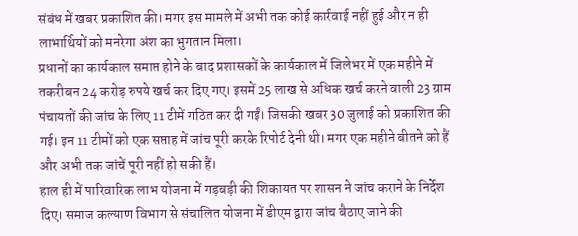संबंध में खबर प्रकाशित की। मगर इस मामले में अभी तक कोई कार्रवाई नहीं हुई और न ही लाभार्थियों को मनरेगा अंश का भुगतान मिला।
प्रधानों का कार्यकाल समाप्त होने के बाद प्रशासकों के कार्यकाल में जिलेभर में एक महीने में तकरीबन 24 करोड़ रुपये खर्च कर दिए गए। इसमें 25 लाख से अधिक खर्च करने वाली 23 ग्राम पंचायतों की जांच के लिए 11 टीमें गठित कर दी गईं। जिसकी खबर 30 जुलाई को प्रकाशित की गई। इन 11 टीमों को एक सप्ताह में जांच पूरी करके रिपोर्ट देनी थी। मगर एक महीने बीतने को हैं और अभी तक जांचें पूरी नहीं हो सकी हैं।
हाल ही में पारिवारिक लाभ योजना में गड़बड़ी की शिकायत पर शासन ने जांच कराने के निर्देश दिए। समाज कल्याण विभाग से संचालित योजना में डीएम द्वारा जांच बैठाए जाने की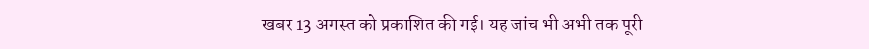खबर 13 अगस्त को प्रकाशित की गई। यह जांच भी अभी तक पूरी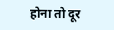होना तो दूर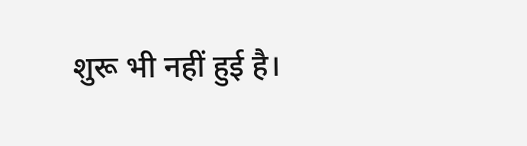शुरू भी नहीं हुई है।